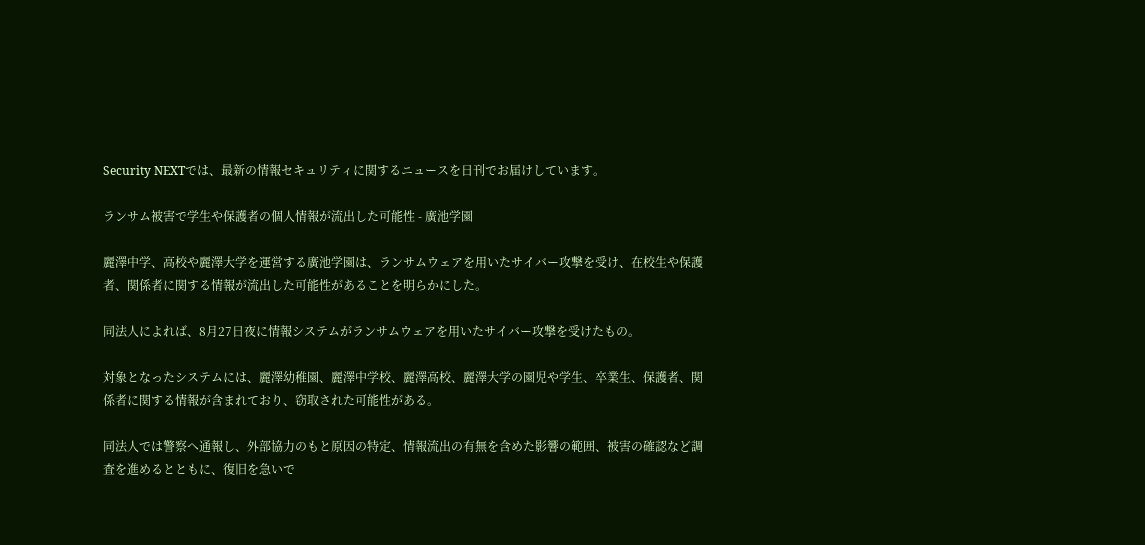Security NEXTでは、最新の情報セキュリティに関するニュースを日刊でお届けしています。

ランサム被害で学生や保護者の個人情報が流出した可能性 - 廣池学園

麗澤中学、高校や麗澤大学を運営する廣池学園は、ランサムウェアを用いたサイバー攻撃を受け、在校生や保護者、関係者に関する情報が流出した可能性があることを明らかにした。

同法人によれば、8月27日夜に情報システムがランサムウェアを用いたサイバー攻撃を受けたもの。

対象となったシステムには、麗澤幼稚園、麗澤中学校、麗澤高校、麗澤大学の園児や学生、卒業生、保護者、関係者に関する情報が含まれており、窃取された可能性がある。

同法人では警察へ通報し、外部協力のもと原因の特定、情報流出の有無を含めた影響の範囲、被害の確認など調査を進めるとともに、復旧を急いで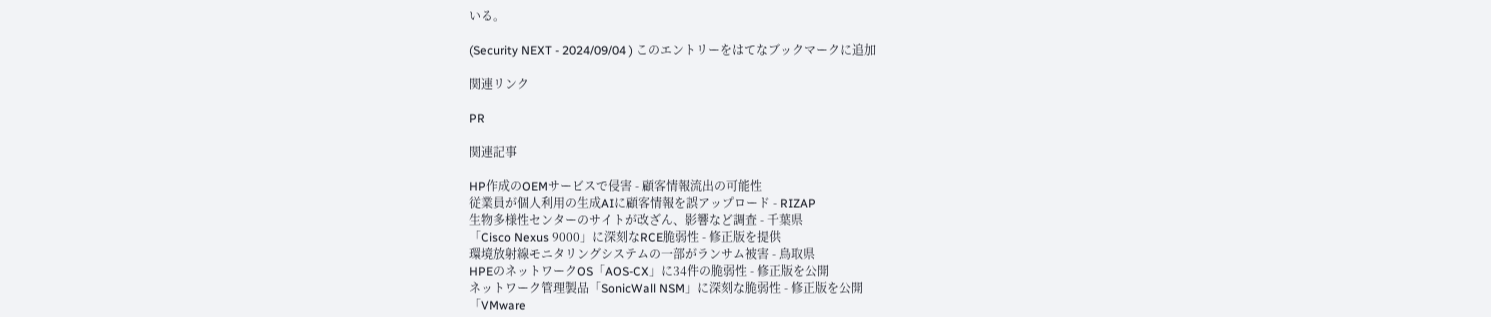いる。

(Security NEXT - 2024/09/04 ) このエントリーをはてなブックマークに追加

関連リンク

PR

関連記事

HP作成のOEMサービスで侵害 - 顧客情報流出の可能性
従業員が個人利用の生成AIに顧客情報を誤アップロード - RIZAP
生物多様性センターのサイトが改ざん、影響など調査 - 千葉県
「Cisco Nexus 9000」に深刻なRCE脆弱性 - 修正版を提供
環境放射線モニタリングシステムの一部がランサム被害 - 鳥取県
HPEのネットワークOS「AOS-CX」に34件の脆弱性 - 修正版を公開
ネットワーク管理製品「SonicWall NSM」に深刻な脆弱性 - 修正版を公開
「VMware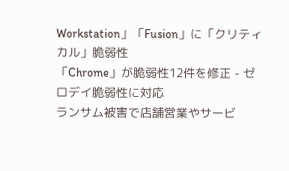Workstation」「Fusion」に「クリティカル」脆弱性
「Chrome」が脆弱性12件を修正 - ゼロデイ脆弱性に対応
ランサム被害で店舗営業やサービ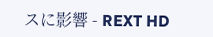スに影響 - REXT HD